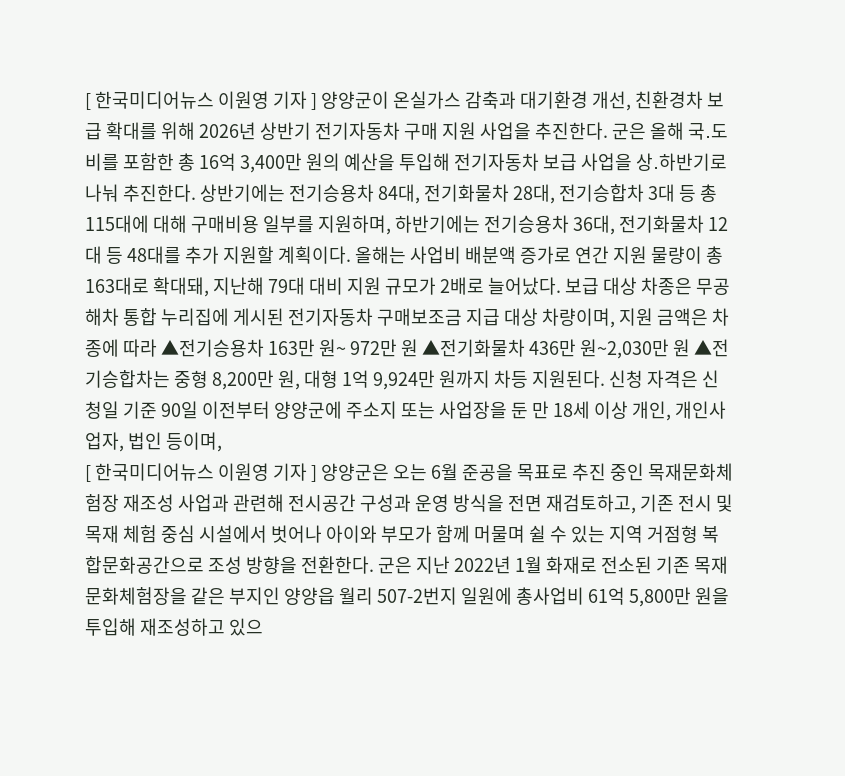[ 한국미디어뉴스 이원영 기자 ] 양양군이 온실가스 감축과 대기환경 개선, 친환경차 보급 확대를 위해 2026년 상반기 전기자동차 구매 지원 사업을 추진한다. 군은 올해 국․도비를 포함한 총 16억 3,400만 원의 예산을 투입해 전기자동차 보급 사업을 상․하반기로 나눠 추진한다. 상반기에는 전기승용차 84대, 전기화물차 28대, 전기승합차 3대 등 총 115대에 대해 구매비용 일부를 지원하며, 하반기에는 전기승용차 36대, 전기화물차 12대 등 48대를 추가 지원할 계획이다. 올해는 사업비 배분액 증가로 연간 지원 물량이 총 163대로 확대돼, 지난해 79대 대비 지원 규모가 2배로 늘어났다. 보급 대상 차종은 무공해차 통합 누리집에 게시된 전기자동차 구매보조금 지급 대상 차량이며, 지원 금액은 차종에 따라 ▲전기승용차 163만 원~ 972만 원 ▲전기화물차 436만 원~2,030만 원 ▲전기승합차는 중형 8,200만 원, 대형 1억 9,924만 원까지 차등 지원된다. 신청 자격은 신청일 기준 90일 이전부터 양양군에 주소지 또는 사업장을 둔 만 18세 이상 개인, 개인사업자, 법인 등이며,
[ 한국미디어뉴스 이원영 기자 ] 양양군은 오는 6월 준공을 목표로 추진 중인 목재문화체험장 재조성 사업과 관련해 전시공간 구성과 운영 방식을 전면 재검토하고, 기존 전시 및 목재 체험 중심 시설에서 벗어나 아이와 부모가 함께 머물며 쉴 수 있는 지역 거점형 복합문화공간으로 조성 방향을 전환한다. 군은 지난 2022년 1월 화재로 전소된 기존 목재문화체험장을 같은 부지인 양양읍 월리 507-2번지 일원에 총사업비 61억 5,800만 원을 투입해 재조성하고 있으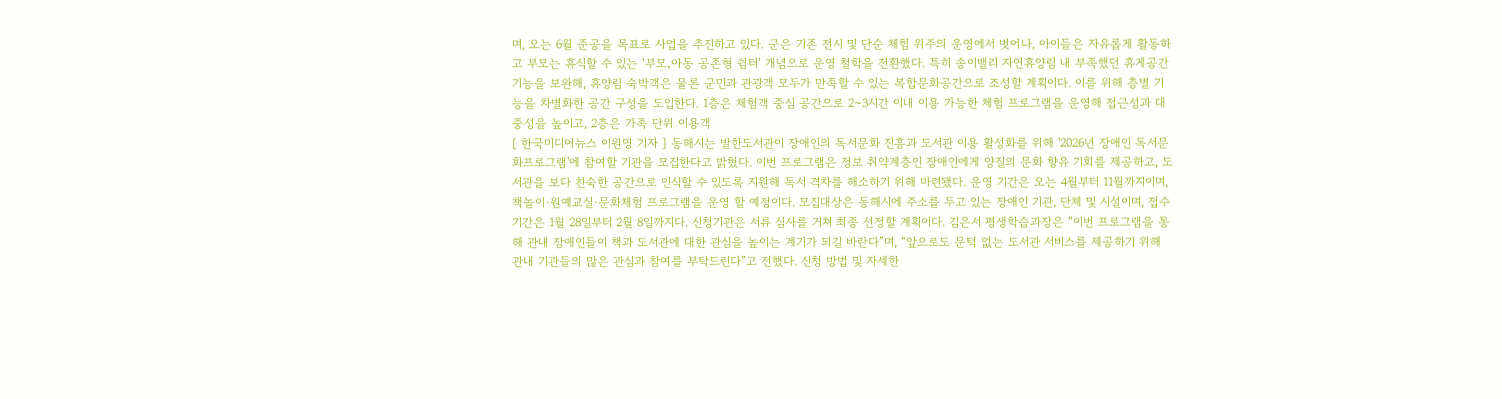며, 오는 6월 준공을 목표로 사업을 추진하고 있다. 군은 기존 전시 및 단순 체험 위주의 운영에서 벗어나, 아이들은 자유롭게 활동하고 부모는 휴식할 수 있는 ‘부모․아동 공존형 쉼터’ 개념으로 운영 철학을 전환했다. 특히 송이밸리 자연휴양림 내 부족했던 휴게공간 기능을 보완해, 휴양림 숙박객은 물론 군민과 관광객 모두가 만족할 수 있는 복합문화공간으로 조성할 계획이다. 이를 위해 층별 기능을 차별화한 공간 구성을 도입한다. 1층은 체험객 중심 공간으로 2~3시간 이내 이용 가능한 체험 프로그램을 운영해 접근성과 대중성을 높이고, 2층은 가족 단위 이용객
[ 한국미디어뉴스 이원영 기자 ] 동해시는 발한도서관이 장애인의 독서문화 진흥과 도서관 이용 활성화를 위해 '2026년 장애인 독서문화프로그램'에 참여할 기관을 모집한다고 밝혔다. 이번 프로그램은 정보 취약계층인 장애인에게 양질의 문화 향유 기회를 제공하고, 도서관을 보다 친숙한 공간으로 인식할 수 있도록 지원해 독서 격차를 해소하기 위해 마련됐다. 운영 기간은 오는 4월부터 11월까지이며, 책놀이·원예교실·문화체험 프로그램을 운영 할 예정이다. 모집대상은 동해시에 주소를 두고 있는 장애인 기관, 단체 및 시설이며, 접수 기간은 1월 28일부터 2월 8일까지다. 신청기관은 서류 심사를 거쳐 최종 선정할 계획이다. 김은서 평생학습과장은 “이번 프로그램을 통해 관내 장애인들이 책과 도서관에 대한 관심을 높이는 계기가 되길 바란다”며, “앞으로도 문턱 없는 도서관 서비스를 제공하기 위해 관내 기관들의 많은 관심과 참여를 부탁드린다”고 전했다. 신청 방법 및 자세한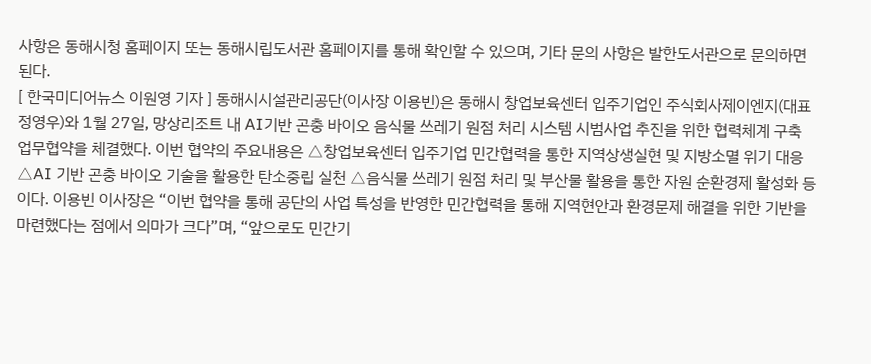사항은 동해시청 홈페이지 또는 동해시립도서관 홈페이지를 통해 확인할 수 있으며, 기타 문의 사항은 발한도서관으로 문의하면 된다.
[ 한국미디어뉴스 이원영 기자 ] 동해시시설관리공단(이사장 이용빈)은 동해시 창업보육센터 입주기업인 주식회사제이엔지(대표 정영우)와 1월 27일, 망상리조트 내 AI기반 곤충 바이오 음식물 쓰레기 원점 처리 시스템 시범사업 추진을 위한 협력체계 구축 업무협약을 체결했다. 이번 협약의 주요내용은 △창업보육센터 입주기업 민간협력을 통한 지역상생실현 및 지방소멸 위기 대응 △AI 기반 곤충 바이오 기술을 활용한 탄소중립 실천 △음식물 쓰레기 원점 처리 및 부산물 활용을 통한 자원 순환경제 활성화 등이다. 이용빈 이사장은 “이번 협약을 통해 공단의 사업 특성을 반영한 민간협력을 통해 지역현안과 환경문제 해결을 위한 기반을 마련했다는 점에서 의마가 크다”며, “앞으로도 민간기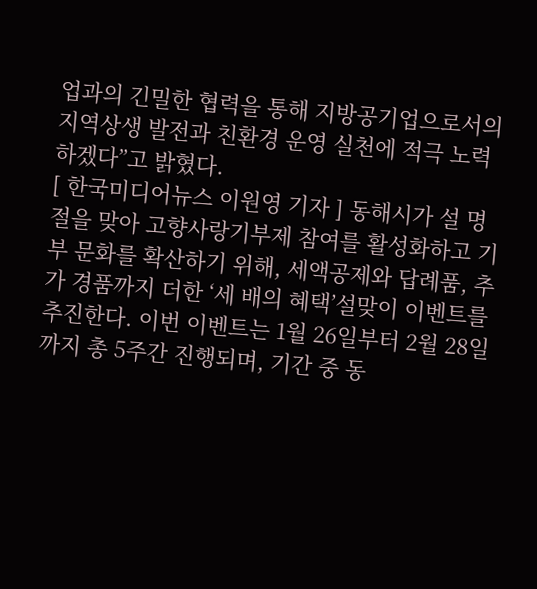업과의 긴밀한 협력을 통해 지방공기업으로서의 지역상생 발전과 친환경 운영 실천에 적극 노력하겠다”고 밝혔다.
[ 한국미디어뉴스 이원영 기자 ] 동해시가 설 명절을 맞아 고향사랑기부제 참여를 활성화하고 기부 문화를 확산하기 위해, 세액공제와 답례품, 추가 경품까지 더한 ‘세 배의 혜택’설맞이 이벤트를 추진한다. 이번 이벤트는 1월 26일부터 2월 28일까지 총 5주간 진행되며, 기간 중 동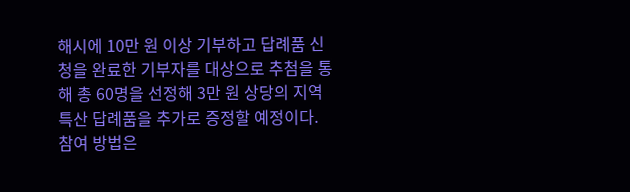해시에 10만 원 이상 기부하고 답례품 신청을 완료한 기부자를 대상으로 추첨을 통해 총 60명을 선정해 3만 원 상당의 지역 특산 답례품을 추가로 증정할 예정이다. 참여 방법은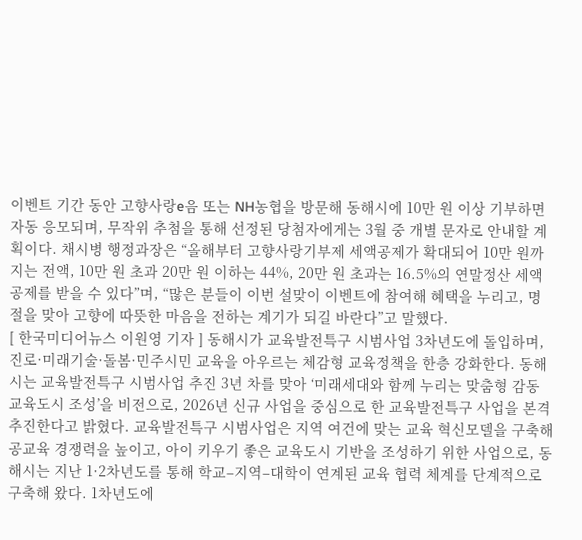이벤트 기간 동안 고향사랑e음 또는 NH농협을 방문해 동해시에 10만 원 이상 기부하면 자동 응모되며, 무작위 추첨을 통해 선정된 당첨자에게는 3월 중 개별 문자로 안내할 계획이다. 채시병 행정과장은 “올해부터 고향사랑기부제 세액공제가 확대되어 10만 원까지는 전액, 10만 원 초과 20만 원 이하는 44%, 20만 원 초과는 16.5%의 연말정산 세액공제를 받을 수 있다”며, “많은 분들이 이번 설맞이 이벤트에 참여해 혜택을 누리고, 명절을 맞아 고향에 따뜻한 마음을 전하는 계기가 되길 바란다”고 말했다.
[ 한국미디어뉴스 이원영 기자 ] 동해시가 교육발전특구 시범사업 3차년도에 돌입하며, 진로·미래기술·돌봄·민주시민 교육을 아우르는 체감형 교육정책을 한층 강화한다. 동해시는 교육발전특구 시범사업 추진 3년 차를 맞아 ‘미래세대와 함께 누리는 맞춤형 감동 교육도시 조성’을 비전으로, 2026년 신규 사업을 중심으로 한 교육발전특구 사업을 본격 추진한다고 밝혔다. 교육발전특구 시범사업은 지역 여건에 맞는 교육 혁신모델을 구축해 공교육 경쟁력을 높이고, 아이 키우기 좋은 교육도시 기반을 조성하기 위한 사업으로, 동해시는 지난 1·2차년도를 통해 학교–지역–대학이 연계된 교육 협력 체계를 단계적으로 구축해 왔다. 1차년도에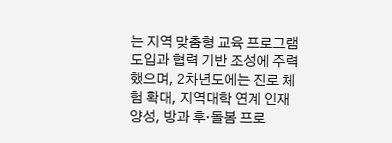는 지역 맞춤형 교육 프로그램 도입과 협력 기반 조성에 주력했으며, 2차년도에는 진로 체험 확대, 지역대학 연계 인재 양성, 방과 후·돌봄 프로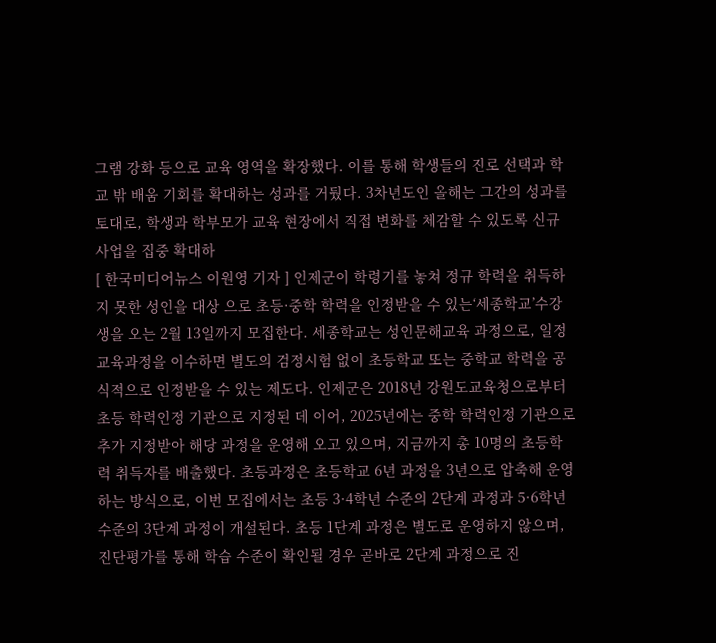그램 강화 등으로 교육 영역을 확장했다. 이를 통해 학생들의 진로 선택과 학교 밖 배움 기회를 확대하는 성과를 거뒀다. 3차년도인 올해는 그간의 성과를 토대로, 학생과 학부모가 교육 현장에서 직접 변화를 체감할 수 있도록 신규 사업을 집중 확대하
[ 한국미디어뉴스 이원영 기자 ] 인제군이 학령기를 놓쳐 정규 학력을 취득하지 못한 성인을 대상 으로 초등·중학 학력을 인정받을 수 있는‘세종학교’수강생을 오는 2월 13일까지 모집한다. 세종학교는 성인문해교육 과정으로, 일정 교육과정을 이수하면 별도의 검정시험 없이 초등학교 또는 중학교 학력을 공식적으로 인정받을 수 있는 제도다. 인제군은 2018년 강원도교육청으로부터 초등 학력인정 기관으로 지정된 데 이어, 2025년에는 중학 학력인정 기관으로 추가 지정받아 해당 과정을 운영해 오고 있으며, 지금까지 총 10명의 초등학력 취득자를 배출했다. 초등과정은 초등학교 6년 과정을 3년으로 압축해 운영하는 방식으로, 이번 모집에서는 초등 3·4학년 수준의 2단계 과정과 5·6학년 수준의 3단계 과정이 개설된다. 초등 1단계 과정은 별도로 운영하지 않으며, 진단평가를 통해 학습 수준이 확인될 경우 곧바로 2단계 과정으로 진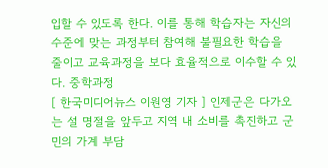입할 수 있도록 한다. 이를 통해 학습자는 자신의 수준에 맞는 과정부터 참여해 불필요한 학습을 줄이고 교육과정을 보다 효율적으로 이수할 수 있다. 중학과정
[ 한국미디어뉴스 이원영 기자 ] 인제군은 다가오는 설 명절을 앞두고 지역 내 소비를 촉진하고 군민의 가계 부담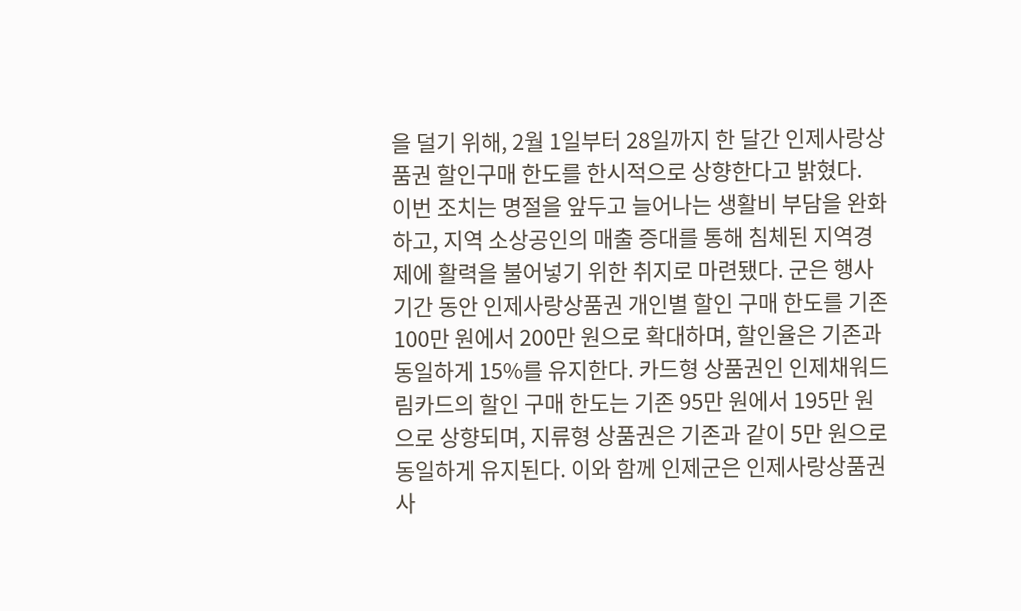을 덜기 위해, 2월 1일부터 28일까지 한 달간 인제사랑상품권 할인구매 한도를 한시적으로 상향한다고 밝혔다. 이번 조치는 명절을 앞두고 늘어나는 생활비 부담을 완화하고, 지역 소상공인의 매출 증대를 통해 침체된 지역경제에 활력을 불어넣기 위한 취지로 마련됐다. 군은 행사 기간 동안 인제사랑상품권 개인별 할인 구매 한도를 기존 100만 원에서 200만 원으로 확대하며, 할인율은 기존과 동일하게 15%를 유지한다. 카드형 상품권인 인제채워드림카드의 할인 구매 한도는 기존 95만 원에서 195만 원으로 상향되며, 지류형 상품권은 기존과 같이 5만 원으로 동일하게 유지된다. 이와 함께 인제군은 인제사랑상품권 사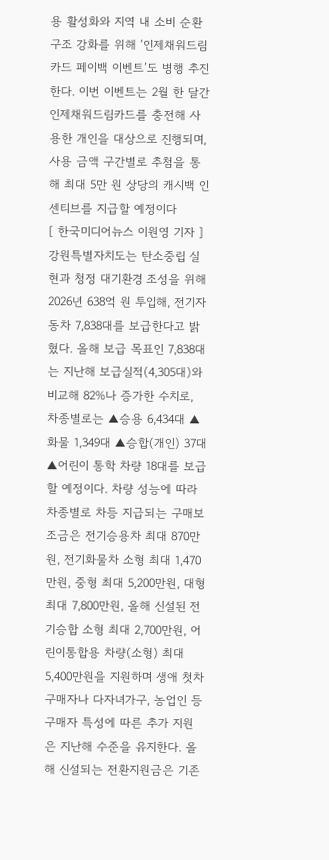용 활성화와 지역 내 소비 순환 구조 강화를 위해 ‘인제채워드림카드 페이백 이벤트’도 병행 추진한다. 이번 이벤트는 2월 한 달간 인제채워드림카드를 충전해 사용한 개인을 대상으로 진행되며, 사용 금액 구간별로 추첨을 통해 최대 5만 원 상당의 캐시백 인센티브를 지급할 예정이다
[ 한국미디어뉴스 이원영 기자 ] 강원특별자치도는 탄소중립 실현과 청정 대기환경 조성을 위해 2026년 638억 원 투입해, 전기자동차 7,838대를 보급한다고 밝혔다. 올해 보급 목표인 7,838대는 지난해 보급실적(4,305대)와 비교해 82%나 증가한 수치로, 차종별로는 ▲승용 6,434대 ▲화물 1,349대 ▲승합(개인) 37대 ▲어린이 통학 차량 18대를 보급할 예정이다. 차량 성능에 따라 차종별로 차등 지급되는 구매보조금은 전기승용차 최대 870만 원, 전기화물차 소형 최대 1,470만원, 중형 최대 5,200만원, 대형 최대 7,800만원, 올해 신설된 전기승합 소형 최대 2,700만원, 어린이통합용 차량(소형) 최대 5,400만원을 지원하며 생애 첫차 구매자나 다자녀가구, 농업인 등 구매자 특성에 따른 추가 지원은 지난해 수준을 유지한다. 올해 신설되는 전환지원금은 기존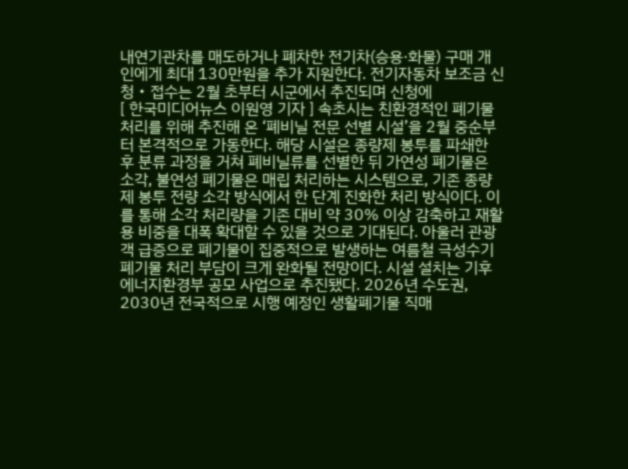내연기관차를 매도하거나 폐차한 전기차(승용·화물) 구매 개인에게 최대 130만원을 추가 지원한다. 전기자동차 보조금 신청・접수는 2월 초부터 시군에서 추진되며 신청에
[ 한국미디어뉴스 이원영 기자 ] 속초시는 친환경적인 폐기물 처리를 위해 추진해 온 ‘폐비닐 전문 선별 시설’을 2월 중순부터 본격적으로 가동한다. 해당 시설은 종량제 봉투를 파쇄한 후 분류 과정을 거쳐 폐비닐류를 선별한 뒤 가연성 폐기물은 소각, 불연성 폐기물은 매립 처리하는 시스템으로, 기존 종량제 봉투 전량 소각 방식에서 한 단계 진화한 처리 방식이다. 이를 통해 소각 처리량을 기존 대비 약 30% 이상 감축하고 재활용 비중을 대폭 확대할 수 있을 것으로 기대된다. 아울러 관광객 급증으로 폐기물이 집중적으로 발생하는 여름철 극성수기 폐기물 처리 부담이 크게 완화될 전망이다. 시설 설치는 기후에너지환경부 공모 사업으로 추진됐다. 2026년 수도권, 2030년 전국적으로 시행 예정인 생활폐기물 직매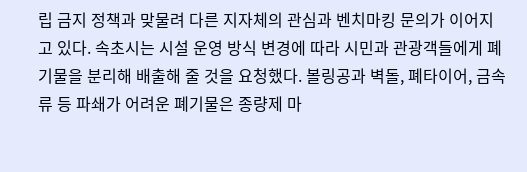립 금지 정책과 맞물려 다른 지자체의 관심과 벤치마킹 문의가 이어지고 있다. 속초시는 시설 운영 방식 변경에 따라 시민과 관광객들에게 폐기물을 분리해 배출해 줄 것을 요청했다. 볼링공과 벽돌, 폐타이어, 금속류 등 파쇄가 어려운 폐기물은 종량제 마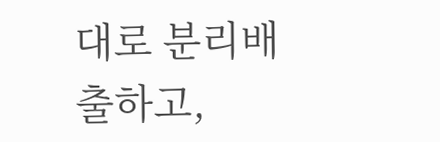대로 분리배출하고,